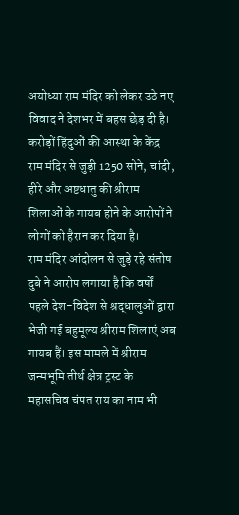अयोध्या राम मंदिर को लेकर उठे नए विवाद ने देशभर में बहस छेड़ दी है। करोड़ों हिंदुओं की आस्था के केंद्र राम मंदिर से जुड़ी 1250 सोने, चांदी, हीरे और अष्टधातु की श्रीराम शिलाओं के गायब होने के आरोपों ने लोगों को हैरान कर दिया है।
राम मंदिर आंदोलन से जुड़े रहे संतोष दुबे ने आरोप लगाया है कि वर्षों पहले देश-विदेश से श्रद्धालुओं द्वारा भेजी गई बहुमूल्य श्रीराम शिलाएं अब गायब हैं। इस मामले में श्रीराम जन्मभूमि तीर्थ क्षेत्र ट्रस्ट के महासचिव चंपत राय का नाम भी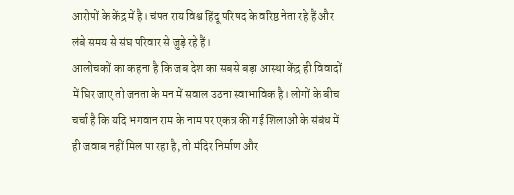आरोपों के केंद्र में है। चंपत राय विश्व हिंदू परिषद के वरिष्ठ नेता रहे हैं और लंबे समय से संघ परिवार से जुड़े रहे हैं।
आलोचकों का कहना है कि जब देश का सबसे बड़ा आस्था केंद्र ही विवादों में घिर जाए तो जनता के मन में सवाल उठना स्वाभाविक है। लोगों के बीच चर्चा है कि यदि भगवान राम के नाम पर एकत्र की गई शिलाओं के संबंध में ही जवाब नहीं मिल पा रहा है, तो मंदिर निर्माण और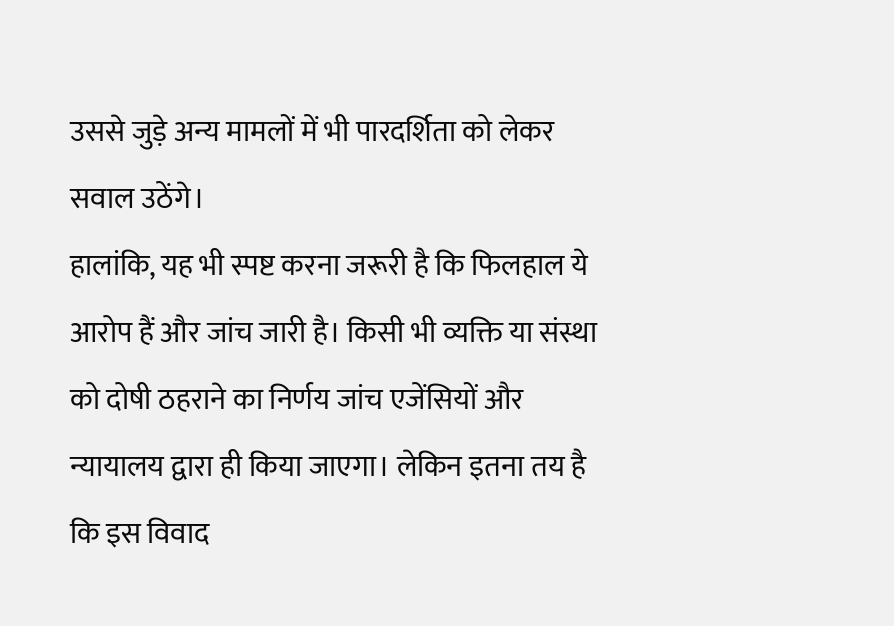उससे जुड़े अन्य मामलों में भी पारदर्शिता को लेकर सवाल उठेंगे।
हालांकि, यह भी स्पष्ट करना जरूरी है कि फिलहाल ये आरोप हैं और जांच जारी है। किसी भी व्यक्ति या संस्था को दोषी ठहराने का निर्णय जांच एजेंसियों और न्यायालय द्वारा ही किया जाएगा। लेकिन इतना तय है कि इस विवाद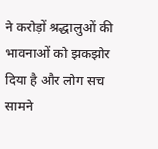ने करोड़ों श्रद्धालुओं की भावनाओं को झकझोर दिया है और लोग सच सामने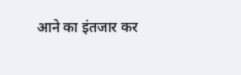आने का इंतजार कर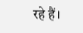रहे हैं।